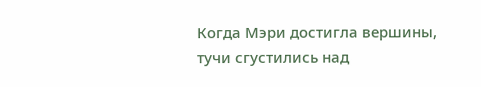Когда Мэри достигла вершины, тучи сгустились над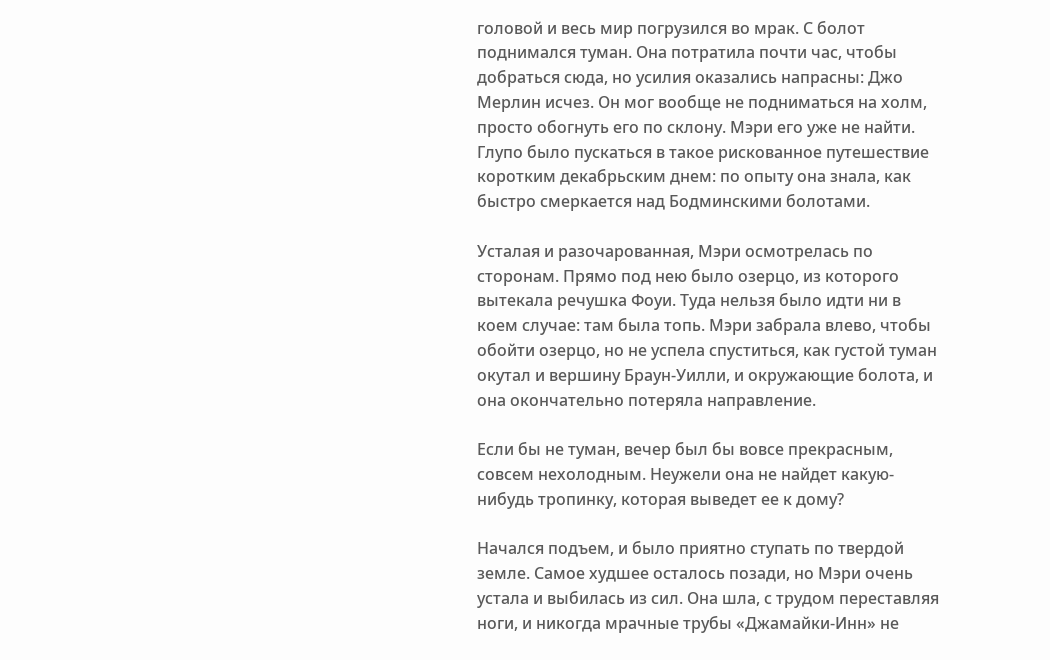головой и весь мир погрузился во мрак. С болот поднимался туман. Она потратила почти час, чтобы добраться сюда, но усилия оказались напрасны: Джо Мерлин исчез. Он мог вообще не подниматься на холм, просто обогнуть его по склону. Мэри его уже не найти. Глупо было пускаться в такое рискованное путешествие коротким декабрьским днем: по опыту она знала, как быстро смеркается над Бодминскими болотами.

Усталая и разочарованная, Мэри осмотрелась по сторонам. Прямо под нею было озерцо, из которого вытекала речушка Фоуи. Туда нельзя было идти ни в коем случае: там была топь. Мэри забрала влево, чтобы обойти озерцо, но не успела спуститься, как густой туман окутал и вершину Браун-Уилли, и окружающие болота, и она окончательно потеряла направление.

Если бы не туман, вечер был бы вовсе прекрасным, совсем нехолодным. Неужели она не найдет какую-нибудь тропинку, которая выведет ее к дому?

Начался подъем, и было приятно ступать по твердой земле. Самое худшее осталось позади, но Мэри очень устала и выбилась из сил. Она шла, с трудом переставляя ноги, и никогда мрачные трубы «Джамайки-Инн» не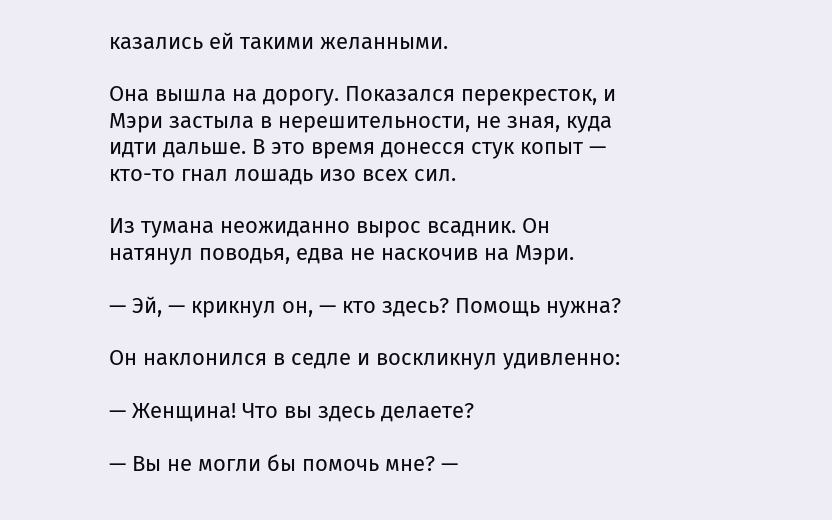казались ей такими желанными.

Она вышла на дорогу. Показался перекресток, и Мэри застыла в нерешительности, не зная, куда идти дальше. В это время донесся стук копыт — кто-то гнал лошадь изо всех сил.

Из тумана неожиданно вырос всадник. Он натянул поводья, едва не наскочив на Мэри.

— Эй, — крикнул он, — кто здесь? Помощь нужна?

Он наклонился в седле и воскликнул удивленно:

— Женщина! Что вы здесь делаете?

— Вы не могли бы помочь мне? —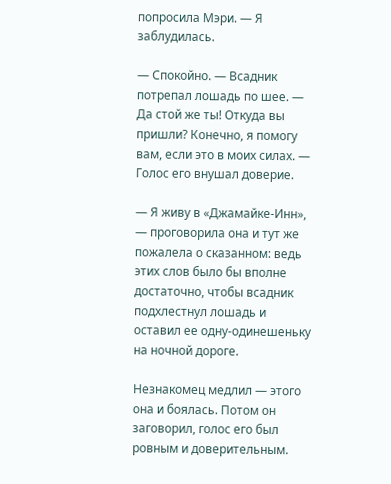попросила Мэри. — Я заблудилась.

— Спокойно. — Всадник потрепал лошадь по шее. — Да стой же ты! Откуда вы пришли? Конечно, я помогу вам, если это в моих силах. — Голос его внушал доверие.

— Я живу в «Джамайке-Инн», — проговорила она и тут же пожалела о сказанном: ведь этих слов было бы вполне достаточно, чтобы всадник подхлестнул лошадь и оставил ее одну-одинешеньку на ночной дороге.

Незнакомец медлил — этого она и боялась. Потом он заговорил, голос его был ровным и доверительным.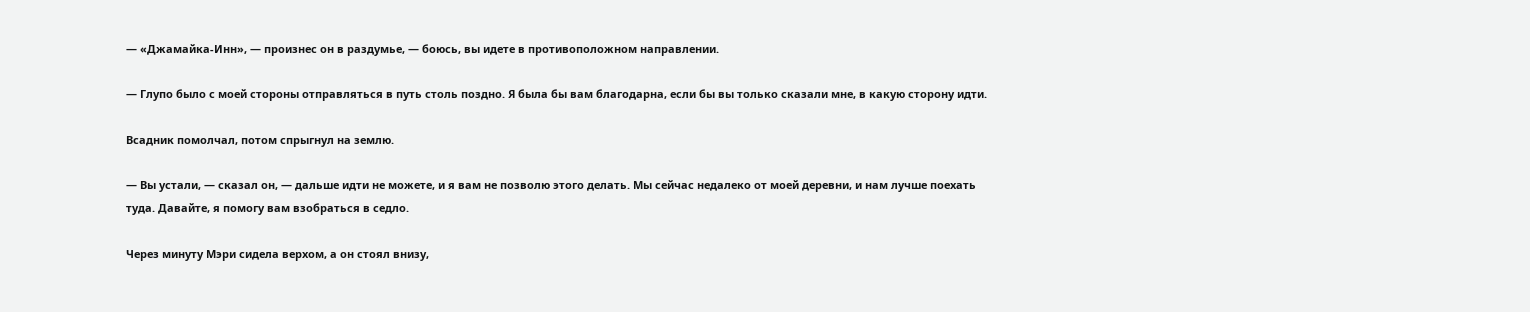— «Джамайка-Инн», — произнес он в раздумье, — боюсь, вы идете в противоположном направлении.

— Глупо было с моей стороны отправляться в путь столь поздно. Я была бы вам благодарна, если бы вы только сказали мне, в какую сторону идти.

Всадник помолчал, потом спрыгнул на землю.

— Вы устали, — сказал он, — дальше идти не можете, и я вам не позволю этого делать. Мы сейчас недалеко от моей деревни, и нам лучше поехать туда. Давайте, я помогу вам взобраться в седло.

Через минуту Мэри сидела верхом, а он стоял внизу,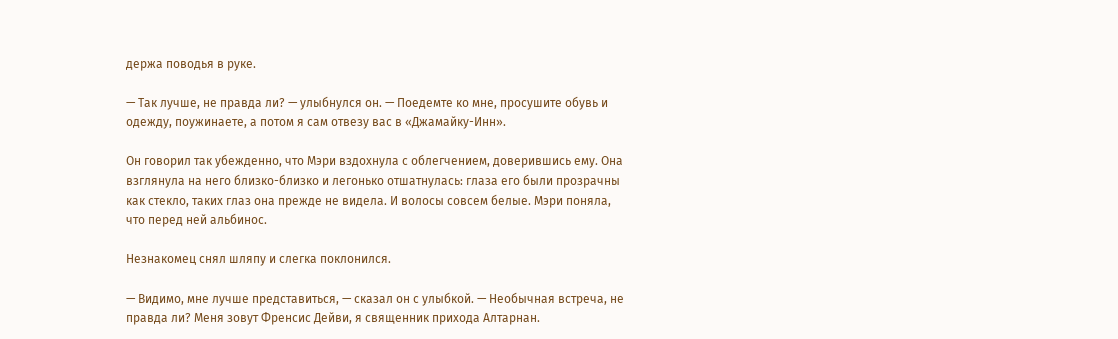держа поводья в руке.

— Так лучше, не правда ли? — улыбнулся он. — Поедемте ко мне, просушите обувь и одежду, поужинаете, а потом я сам отвезу вас в «Джамайку-Инн».

Он говорил так убежденно, что Мэри вздохнула с облегчением, доверившись ему. Она взглянула на него близко-близко и легонько отшатнулась: глаза его были прозрачны как стекло, таких глаз она прежде не видела. И волосы совсем белые. Мэри поняла, что перед ней альбинос.

Незнакомец снял шляпу и слегка поклонился.

— Видимо, мне лучше представиться, — сказал он с улыбкой. — Необычная встреча, не правда ли? Меня зовут Френсис Дейви, я священник прихода Алтарнан.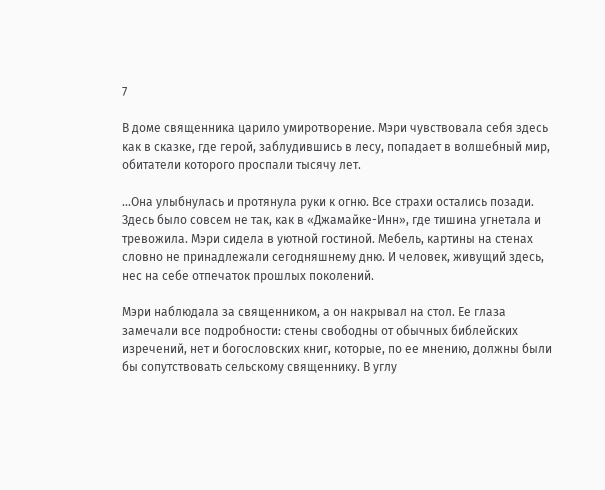7

В доме священника царило умиротворение. Мэри чувствовала себя здесь как в сказке, где герой, заблудившись в лесу, попадает в волшебный мир, обитатели которого проспали тысячу лет.

...Она улыбнулась и протянула руки к огню. Все страхи остались позади. Здесь было совсем не так, как в «Джамайке-Инн», где тишина угнетала и тревожила. Мэри сидела в уютной гостиной. Мебель, картины на стенах словно не принадлежали сегодняшнему дню. И человек, живущий здесь, нес на себе отпечаток прошлых поколений.

Мэри наблюдала за священником, а он накрывал на стол. Ее глаза замечали все подробности: стены свободны от обычных библейских изречений, нет и богословских книг, которые, по ее мнению, должны были бы сопутствовать сельскому священнику. В углу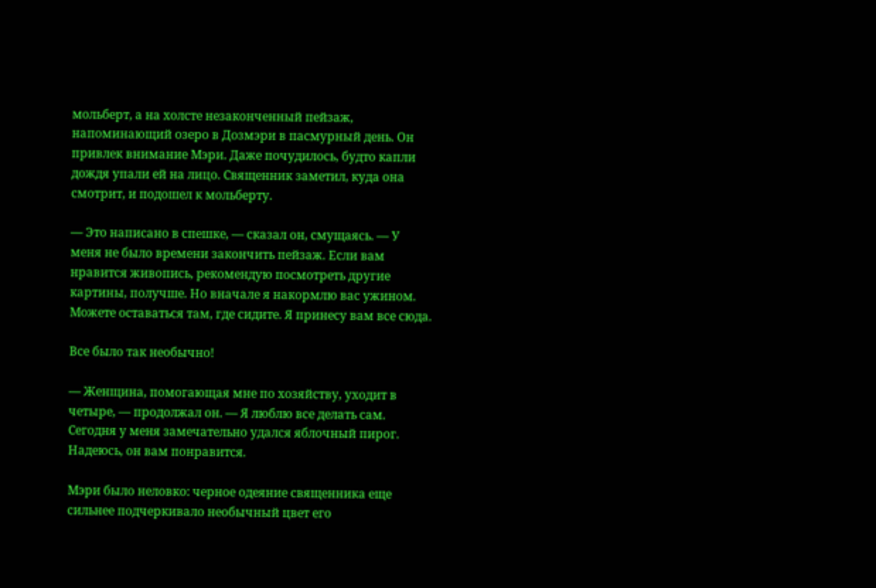мольберт, а на холсте незаконченный пейзаж, напоминающий озеро в Дозмэри в пасмурный день. Он привлек внимание Мэри. Даже почудилось, будто капли дождя упали ей на лицо. Священник заметил, куда она смотрит, и подошел к мольберту.

— Это написано в спешке, — сказал он, смущаясь. — У меня не было времени закончить пейзаж. Если вам нравится живопись, рекомендую посмотреть другие картины, получше. Но вначале я накормлю вас ужином. Можете оставаться там, где сидите. Я принесу вам все сюда.

Все было так необычно!

— Женщина, помогающая мне по хозяйству, уходит в четыре, — продолжал он. — Я люблю все делать сам. Сегодня у меня замечательно удался яблочный пирог. Надеюсь, он вам понравится.

Мэри было неловко: черное одеяние священника еще сильнее подчеркивало необычный цвет его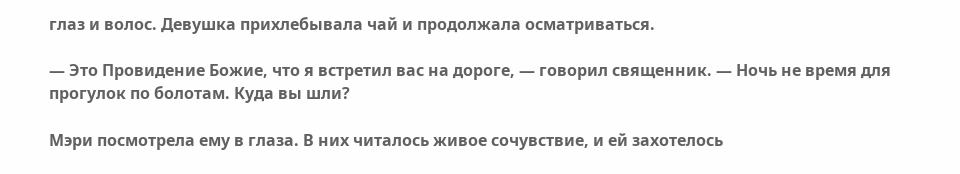глаз и волос. Девушка прихлебывала чай и продолжала осматриваться.

— Это Провидение Божие, что я встретил вас на дороге, — говорил священник. — Ночь не время для прогулок по болотам. Куда вы шли?

Мэри посмотрела ему в глаза. В них читалось живое сочувствие, и ей захотелось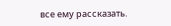все ему рассказать.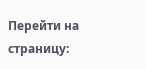Перейти на страницу: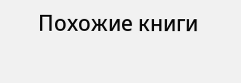Похожие книги